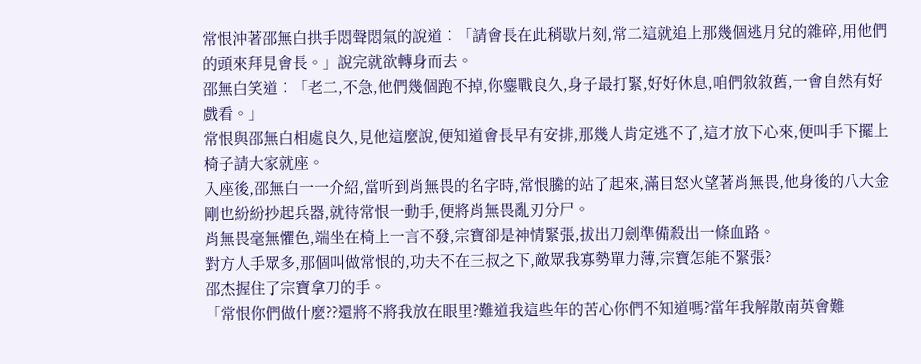常恨沖著邵無白拱手悶聲悶氣的說道︰「請會長在此稍歇片刻,常二這就追上那幾個逃月兌的雜碎,用他們的頭來拜見會長。」說完就欲轉身而去。
邵無白笑道︰「老二,不急,他們幾個跑不掉,你鏖戰良久,身子最打緊,好好休息,咱們敘敘舊,一會自然有好戲看。」
常恨與邵無白相處良久,見他這麼說,便知道會長早有安排,那幾人肯定逃不了,這才放下心來,便叫手下擺上椅子請大家就座。
入座後,邵無白一一介紹,當听到肖無畏的名字時,常恨騰的站了起來,滿目怒火望著肖無畏,他身後的八大金剛也紛紛抄起兵器,就待常恨一動手,便將肖無畏亂刃分尸。
肖無畏毫無懼色,端坐在椅上一言不發,宗寶卻是神情緊張,拔出刀劍準備殺出一條血路。
對方人手眾多,那個叫做常恨的,功夫不在三叔之下,敵眾我寡勢單力薄,宗寶怎能不緊張?
邵杰握住了宗寶拿刀的手。
「常恨你們做什麼??還將不將我放在眼里?難道我這些年的苦心你們不知道嗎?當年我解散南英會難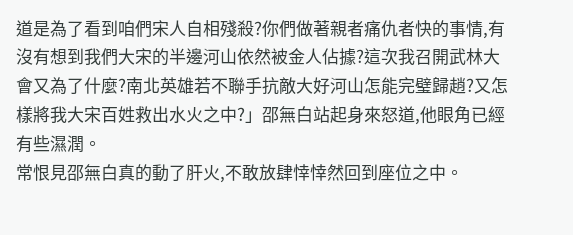道是為了看到咱們宋人自相殘殺?你們做著親者痛仇者快的事情,有沒有想到我們大宋的半邊河山依然被金人佔據?這次我召開武林大會又為了什麼?南北英雄若不聯手抗敵大好河山怎能完璧歸趙?又怎樣將我大宋百姓救出水火之中?」邵無白站起身來怒道,他眼角已經有些濕潤。
常恨見邵無白真的動了肝火,不敢放肆悻悻然回到座位之中。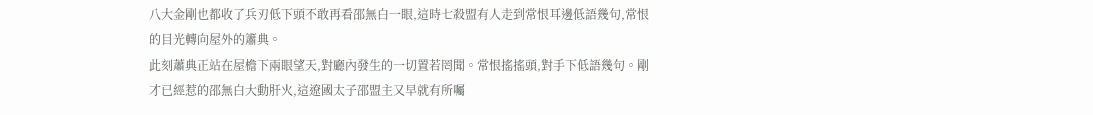八大金剛也都收了兵刃低下頭不敢再看邵無白一眼,這時七殺盟有人走到常恨耳邊低語幾句,常恨的目光轉向屋外的簫典。
此刻蕭典正站在屋檐下兩眼望天,對廳內發生的一切置若罔聞。常恨搖搖頭,對手下低語幾句。剛才已經惹的邵無白大動肝火,這遼國太子邵盟主又早就有所囑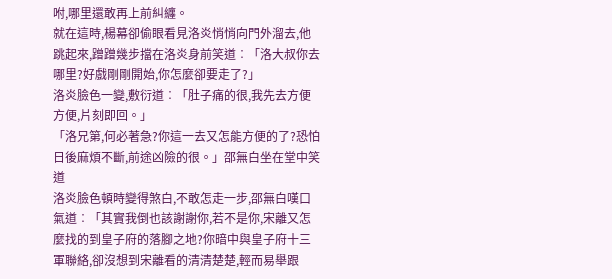咐,哪里還敢再上前糾纏。
就在這時,楊幕卻偷眼看見洛炎悄悄向門外溜去,他跳起來,蹭蹭幾步擋在洛炎身前笑道︰「洛大叔你去哪里?好戲剛剛開始,你怎麼卻要走了?」
洛炎臉色一變,敷衍道︰「肚子痛的很,我先去方便方便,片刻即回。」
「洛兄第,何必著急?你這一去又怎能方便的了?恐怕日後麻煩不斷,前途凶險的很。」邵無白坐在堂中笑道
洛炎臉色頓時變得煞白,不敢怎走一步,邵無白嘆口氣道︰「其實我倒也該謝謝你,若不是你,宋離又怎麼找的到皇子府的落腳之地?你暗中與皇子府十三軍聯絡,卻沒想到宋離看的清清楚楚,輕而易舉跟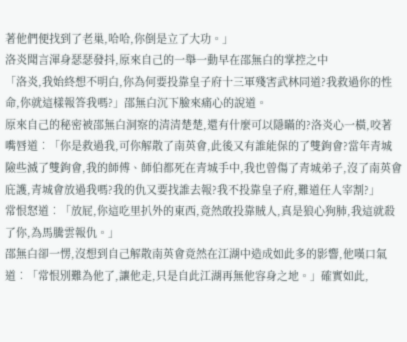著他們便找到了老巢,哈哈,你倒是立了大功。」
洛炎聞言渾身瑟瑟發抖,原來自己的一舉一動早在邵無白的掌控之中
「洛炎,我始終想不明白,你為何要投靠皇子府十三軍殘害武林同道?我救過你的性命,你就這樣報答我嗎?」邵無白沉下臉來痛心的說道。
原來自己的秘密被邵無白洞察的清清楚楚,還有什麼可以隱瞞的?洛炎心一橫,咬著嘴唇道︰「你是救過我,可你解散了南英會,此後又有誰能保的了雙鉤會?當年青城險些滅了雙鉤會,我的師傅、師伯都死在青城手中,我也曾傷了青城弟子,沒了南英會庇護,青城會放過我嗎?我的仇又要找誰去報?我不投靠皇子府,難道任人宰割?」
常恨怒道︰「放屁,你這吃里扒外的東西,竟然敢投靠賊人,真是狼心狗肺,我這就殺了你,為馬騰雲報仇。」
邵無白卻一愣,沒想到自己解散南英會竟然在江湖中造成如此多的影響,他嘆口氣道︰「常恨別難為他了,讓他走,只是自此江湖再無他容身之地。」確實如此,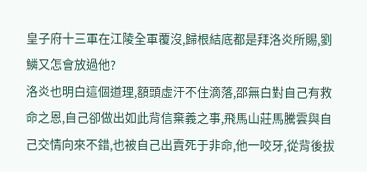皇子府十三軍在江陵全軍覆沒,歸根結底都是拜洛炎所賜,劉鱗又怎會放過他?
洛炎也明白這個道理,額頭虛汗不住滴落,邵無白對自己有救命之恩,自己卻做出如此背信棄義之事,飛馬山莊馬騰雲與自己交情向來不錯,也被自己出賣死于非命,他一咬牙,從背後拔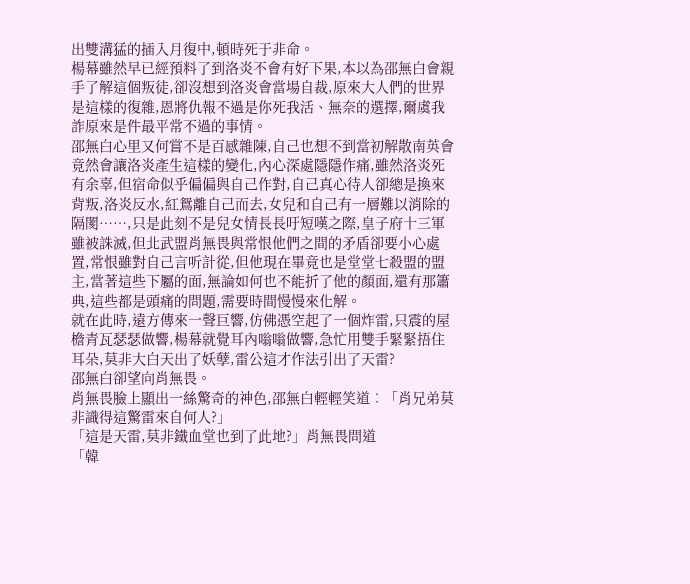出雙溝猛的插入月復中,頓時死于非命。
楊幕雖然早已經預料了到洛炎不會有好下果,本以為邵無白會親手了解這個叛徒,卻沒想到洛炎會當場自裁,原來大人們的世界是這樣的復雜,恩將仇報不過是你死我活、無奈的選擇,爾虞我詐原來是件最平常不過的事情。
邵無白心里又何嘗不是百感雜陳,自己也想不到當初解散南英會竟然會讓洛炎產生這樣的變化,內心深處隱隱作痛,雖然洛炎死有余辜,但宿命似乎偏偏與自己作對,自己真心待人卻總是換來背叛,洛炎反水,紅鴛離自己而去,女兒和自己有一層難以消除的隔閡……,只是此刻不是兒女情長長吁短嘆之際,皇子府十三軍雖被誅滅,但北武盟肖無畏與常恨他們之間的矛盾卻要小心處置,常恨雖對自己言听計從,但他現在畢竟也是堂堂七殺盟的盟主,當著這些下屬的面,無論如何也不能折了他的顏面,還有那簫典,這些都是頭痛的問題,需要時間慢慢來化解。
就在此時,遠方傳來一聲巨響,仿佛憑空起了一個炸雷,只震的屋檐青瓦瑟瑟做響,楊幕就覺耳內嗡嗡做響,急忙用雙手緊緊捂住耳朵,莫非大白天出了妖孽,雷公這才作法引出了天雷?
邵無白卻望向肖無畏。
肖無畏臉上顯出一絲驚奇的神色,邵無白輕輕笑道︰「肖兄弟莫非識得這驚雷來自何人?」
「這是天雷,莫非鐵血堂也到了此地?」肖無畏問道
「韓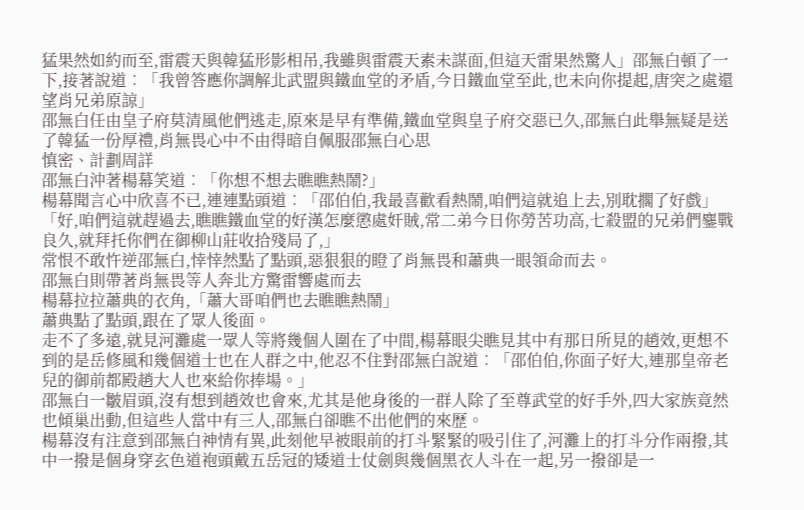猛果然如約而至,雷震天與韓猛形影相吊,我雖與雷震天素未謀面,但這天雷果然驚人」邵無白頓了一下,接著說道︰「我曾答應你調解北武盟與鐵血堂的矛盾,今日鐵血堂至此,也未向你提起,唐突之處還望肖兄弟原諒」
邵無白任由皇子府莫清風他們逃走,原來是早有準備,鐵血堂與皇子府交惡已久,邵無白此舉無疑是送了韓猛一份厚禮,肖無畏心中不由得暗自佩服邵無白心思
慎密、計劃周詳
邵無白沖著楊幕笑道︰「你想不想去瞧瞧熱鬧?」
楊幕聞言心中欣喜不已,連連點頭道︰「邵伯伯,我最喜歡看熱鬧,咱們這就追上去,別耽擱了好戲」
「好,咱們這就趕過去,瞧瞧鐵血堂的好漢怎麼懲處奸賊,常二弟今日你勞苦功高,七殺盟的兄弟們鏖戰良久,就拜托你們在御柳山莊收拾殘局了,」
常恨不敢忤逆邵無白,悻悻然點了點頭,惡狠狠的瞪了肖無畏和蕭典一眼領命而去。
邵無白則帶著肖無畏等人奔北方驚雷響處而去
楊幕拉拉蕭典的衣角,「蕭大哥咱們也去瞧瞧熱鬧」
蕭典點了點頭,跟在了眾人後面。
走不了多遠,就見河灘處一眾人等將幾個人圍在了中間,楊幕眼尖瞧見其中有那日所見的趙效,更想不到的是岳修風和幾個道士也在人群之中,他忍不住對邵無白說道︰「邵伯伯,你面子好大,連那皇帝老兒的御前都殿趙大人也來給你捧場。」
邵無白一皺眉頭,沒有想到趙效也會來,尤其是他身後的一群人除了至尊武堂的好手外,四大家族竟然也傾巢出動,但這些人當中有三人,邵無白卻瞧不出他們的來歷。
楊幕沒有注意到邵無白神情有異,此刻他早被眼前的打斗緊緊的吸引住了,河灘上的打斗分作兩撥,其中一撥是個身穿玄色道袍頭戴五岳冠的矮道士仗劍與幾個黑衣人斗在一起,另一撥卻是一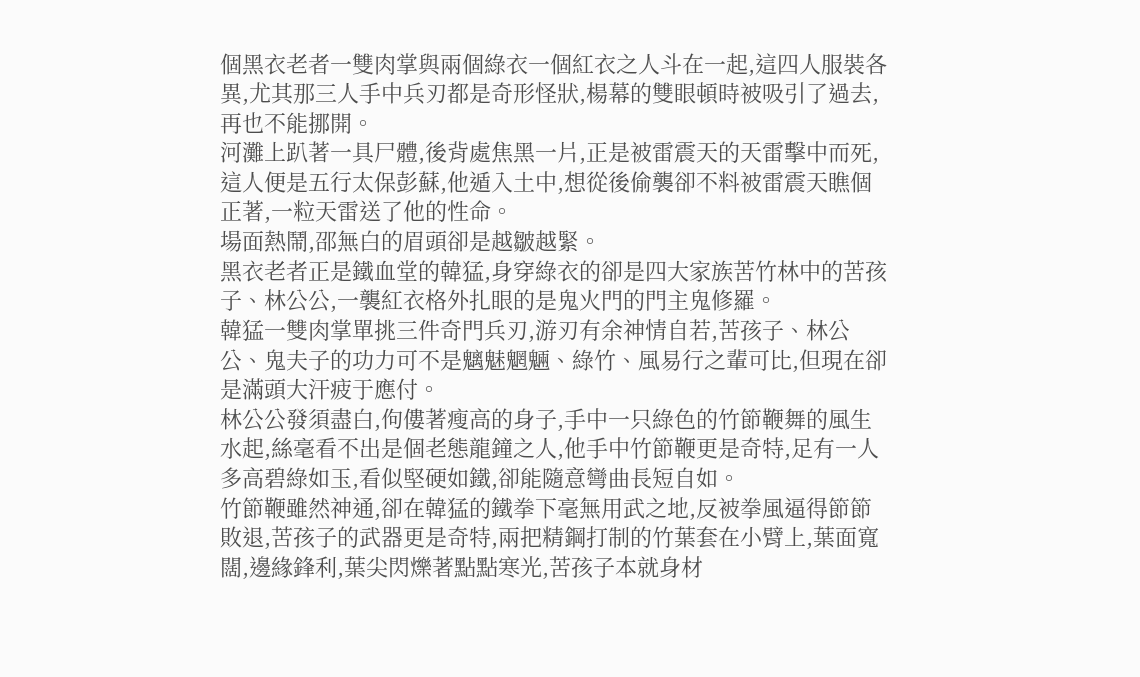個黑衣老者一雙肉掌與兩個綠衣一個紅衣之人斗在一起,這四人服裝各異,尤其那三人手中兵刃都是奇形怪狀,楊幕的雙眼頓時被吸引了過去,再也不能挪開。
河灘上趴著一具尸體,後背處焦黑一片,正是被雷震天的天雷擊中而死,這人便是五行太保彭蘇,他遁入土中,想從後偷襲卻不料被雷震天瞧個正著,一粒天雷送了他的性命。
場面熱鬧,邵無白的眉頭卻是越皺越緊。
黑衣老者正是鐵血堂的韓猛,身穿綠衣的卻是四大家族苦竹林中的苦孩子、林公公,一襲紅衣格外扎眼的是鬼火門的門主鬼修羅。
韓猛一雙肉掌單挑三件奇門兵刃,游刃有余神情自若,苦孩子、林公公、鬼夫子的功力可不是魑魅魍魎、綠竹、風易行之輩可比,但現在卻是滿頭大汗疲于應付。
林公公發須盡白,佝僂著瘦高的身子,手中一只綠色的竹節鞭舞的風生水起,絲毫看不出是個老態龍鐘之人,他手中竹節鞭更是奇特,足有一人多高碧綠如玉,看似堅硬如鐵,卻能隨意彎曲長短自如。
竹節鞭雖然神通,卻在韓猛的鐵拳下毫無用武之地,反被拳風逼得節節敗退,苦孩子的武器更是奇特,兩把精鋼打制的竹葉套在小臂上,葉面寬闊,邊緣鋒利,葉尖閃爍著點點寒光,苦孩子本就身材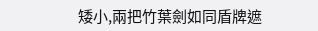矮小,兩把竹葉劍如同盾牌遮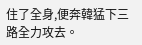住了全身,便奔韓猛下三路全力攻去。